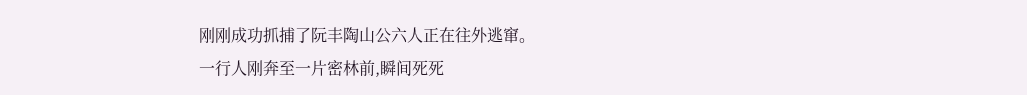刚刚成功抓捕了阮丰陶山公六人正在往外逃窜。
一行人刚奔至一片密林前,瞬间死死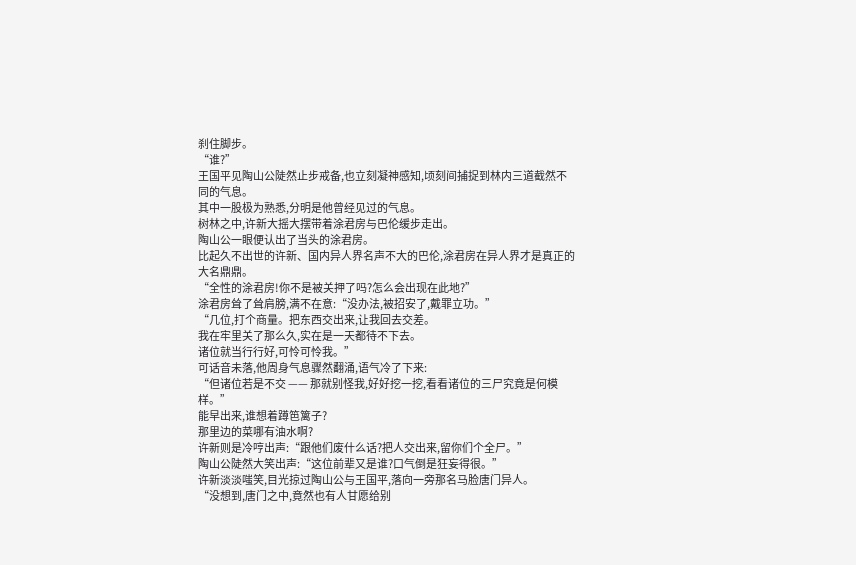刹住脚步。
“谁?”
王国平见陶山公陡然止步戒备,也立刻凝神感知,顷刻间捕捉到林内三道截然不同的气息。
其中一股极为熟悉,分明是他曾经见过的气息。
树林之中,许新大摇大摆带着涂君房与巴伦缓步走出。
陶山公一眼便认出了当头的涂君房。
比起久不出世的许新、国内异人界名声不大的巴伦,涂君房在异人界才是真正的大名鼎鼎。
“全性的涂君房!你不是被关押了吗?怎么会出现在此地?”
涂君房耸了耸肩膀,满不在意:“没办法,被招安了,戴罪立功。”
“几位,打个商量。把东西交出来,让我回去交差。
我在牢里关了那么久,实在是一天都待不下去。
诸位就当行行好,可怜可怜我。”
可话音未落,他周身气息骤然翻涌,语气冷了下来:
“但诸位若是不交 —— 那就别怪我,好好挖一挖,看看诸位的三尸究竟是何模样。”
能早出来,谁想着蹲笆篱子?
那里边的菜哪有油水啊?
许新则是冷哼出声:“跟他们废什么话?把人交出来,留你们个全尸。”
陶山公陡然大笑出声:“这位前辈又是谁?口气倒是狂妄得很。”
许新淡淡嗤笑,目光掠过陶山公与王国平,落向一旁那名马脸唐门异人。
“没想到,唐门之中,竟然也有人甘愿给别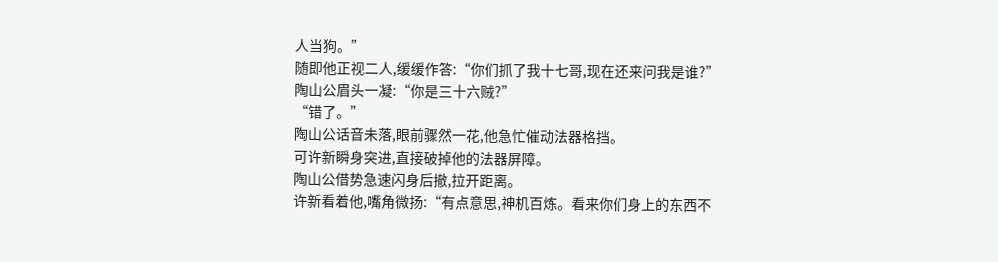人当狗。”
随即他正视二人,缓缓作答:“你们抓了我十七哥,现在还来问我是谁?”
陶山公眉头一凝:“你是三十六贼?”
“错了。”
陶山公话音未落,眼前骤然一花,他急忙催动法器格挡。
可许新瞬身突进,直接破掉他的法器屏障。
陶山公借势急速闪身后撤,拉开距离。
许新看着他,嘴角微扬:“有点意思,神机百炼。看来你们身上的东西不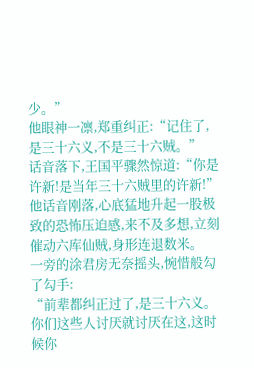少。”
他眼神一凛,郑重纠正:“记住了,是三十六义,不是三十六贼。”
话音落下,王国平骤然惊道:“你是许新!是当年三十六贼里的许新!”
他话音刚落,心底猛地升起一股极致的恐怖压迫感,来不及多想,立刻催动六库仙贼,身形连退数米。
一旁的涂君房无奈摇头,惋惜般勾了勾手:
“前辈都纠正过了,是三十六义。
你们这些人讨厌就讨厌在这,这时候你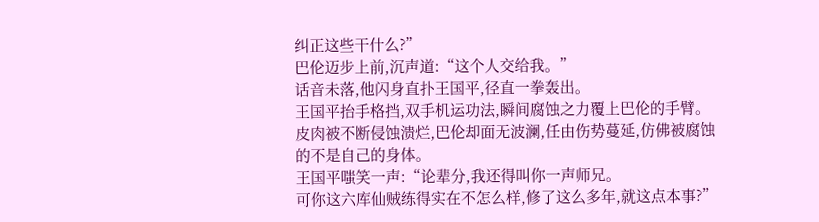纠正这些干什么?”
巴伦迈步上前,沉声道:“这个人交给我。”
话音未落,他闪身直扑王国平,径直一拳轰出。
王国平抬手格挡,双手机运功法,瞬间腐蚀之力覆上巴伦的手臂。
皮肉被不断侵蚀溃烂,巴伦却面无波澜,任由伤势蔓延,仿佛被腐蚀的不是自己的身体。
王国平嗤笑一声:“论辈分,我还得叫你一声师兄。
可你这六库仙贼练得实在不怎么样,修了这么多年,就这点本事?”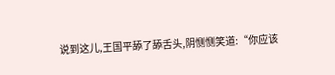说到这儿,王国平舔了舔舌头,阴恻恻笑道:“你应该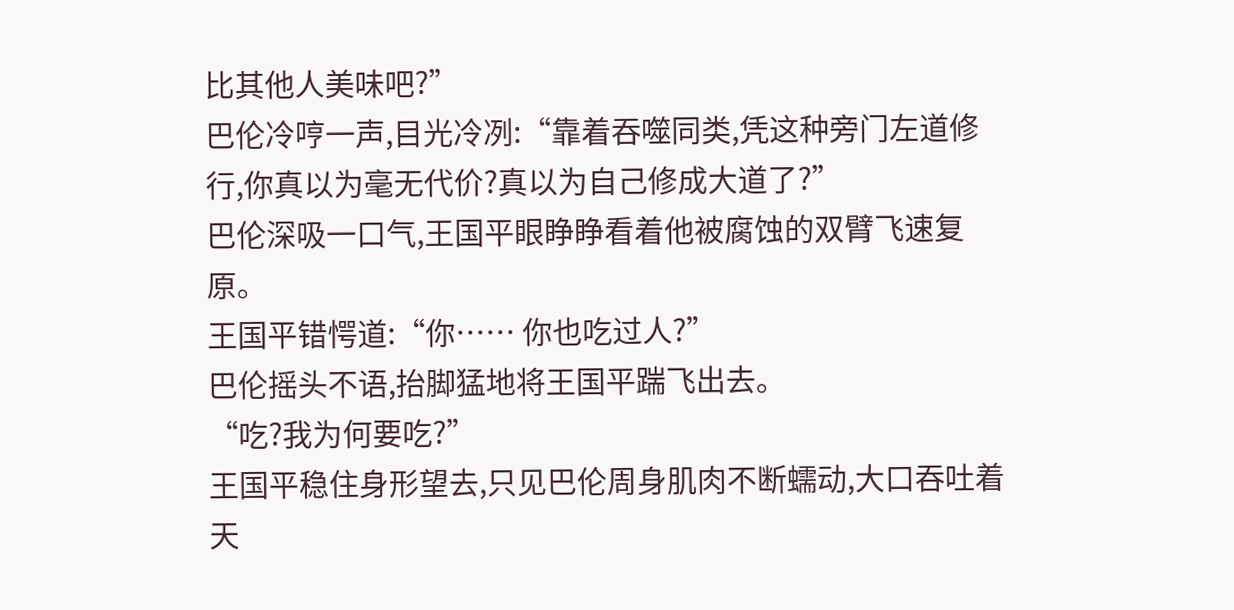比其他人美味吧?”
巴伦冷哼一声,目光冷冽:“靠着吞噬同类,凭这种旁门左道修行,你真以为毫无代价?真以为自己修成大道了?”
巴伦深吸一口气,王国平眼睁睁看着他被腐蚀的双臂飞速复原。
王国平错愕道:“你…… 你也吃过人?”
巴伦摇头不语,抬脚猛地将王国平踹飞出去。
“吃?我为何要吃?”
王国平稳住身形望去,只见巴伦周身肌肉不断蠕动,大口吞吐着天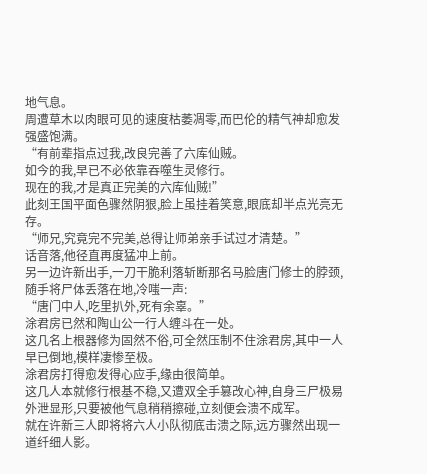地气息。
周遭草木以肉眼可见的速度枯萎凋零,而巴伦的精气神却愈发强盛饱满。
“有前辈指点过我,改良完善了六库仙贼。
如今的我,早已不必依靠吞噬生灵修行。
现在的我,才是真正完美的六库仙贼!”
此刻王国平面色骤然阴狠,脸上虽挂着笑意,眼底却半点光亮无存。
“师兄,究竟完不完美,总得让师弟亲手试过才清楚。”
话音落,他径直再度猛冲上前。
另一边许新出手,一刀干脆利落斩断那名马脸唐门修士的脖颈,随手将尸体丢落在地,冷嗤一声:
“唐门中人,吃里扒外,死有余辜。”
涂君房已然和陶山公一行人缠斗在一处。
这几名上根器修为固然不俗,可全然压制不住涂君房,其中一人早已倒地,模样凄惨至极。
涂君房打得愈发得心应手,缘由很简单。
这几人本就修行根基不稳,又遭双全手篡改心神,自身三尸极易外泄显形,只要被他气息稍稍擦碰,立刻便会溃不成军。
就在许新三人即将将六人小队彻底击溃之际,远方骤然出现一道纤细人影。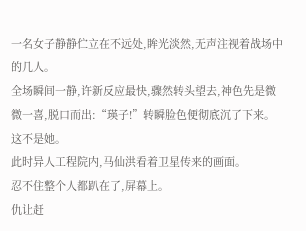一名女子静静伫立在不远处,眸光淡然,无声注视着战场中的几人。
全场瞬间一静,许新反应最快,骤然转头望去,神色先是微微一喜,脱口而出:“瑛子!”转瞬脸色便彻底沉了下来。
这不是她。
此时异人工程院内,马仙洪看着卫星传来的画面。
忍不住整个人都趴在了,屏幕上。
仇让赶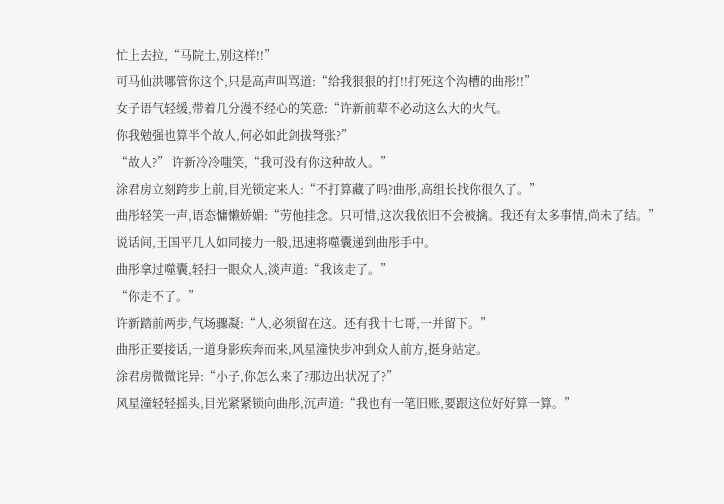忙上去拉,“马院士,别这样!!”
可马仙洪哪管你这个,只是高声叫骂道:“给我狠狠的打!!打死这个沟槽的曲彤!!”
女子语气轻缓,带着几分漫不经心的笑意:“许新前辈不必动这么大的火气。
你我勉强也算半个故人,何必如此剑拔弩张?”
“故人?” 许新冷冷嗤笑,“我可没有你这种故人。”
涂君房立刻跨步上前,目光锁定来人:“不打算藏了吗?曲彤,高组长找你很久了。”
曲彤轻笑一声,语态慵懒娇媚:“劳他挂念。只可惜,这次我依旧不会被擒。我还有太多事情,尚未了结。”
说话间,王国平几人如同接力一般,迅速将噬囊递到曲彤手中。
曲彤拿过噬囊,轻扫一眼众人,淡声道:“我该走了。”
“你走不了。”
许新踏前两步,气场骤凝:“人,必须留在这。还有我十七哥,一并留下。”
曲彤正要接话,一道身影疾奔而来,风星潼快步冲到众人前方,挺身站定。
涂君房微微诧异:“小子,你怎么来了?那边出状况了?”
风星潼轻轻摇头,目光紧紧锁向曲彤,沉声道:“我也有一笔旧账,要跟这位好好算一算。”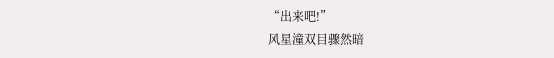“出来吧!”
风星潼双目骤然暗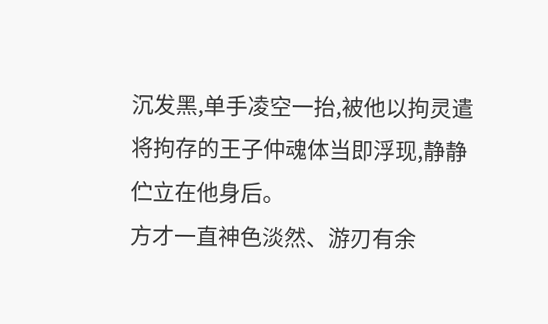沉发黑,单手凌空一抬,被他以拘灵遣将拘存的王子仲魂体当即浮现,静静伫立在他身后。
方才一直神色淡然、游刃有余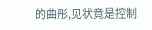的曲彤,见状竟是控制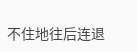不住地往后连退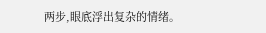两步,眼底浮出复杂的情绪。